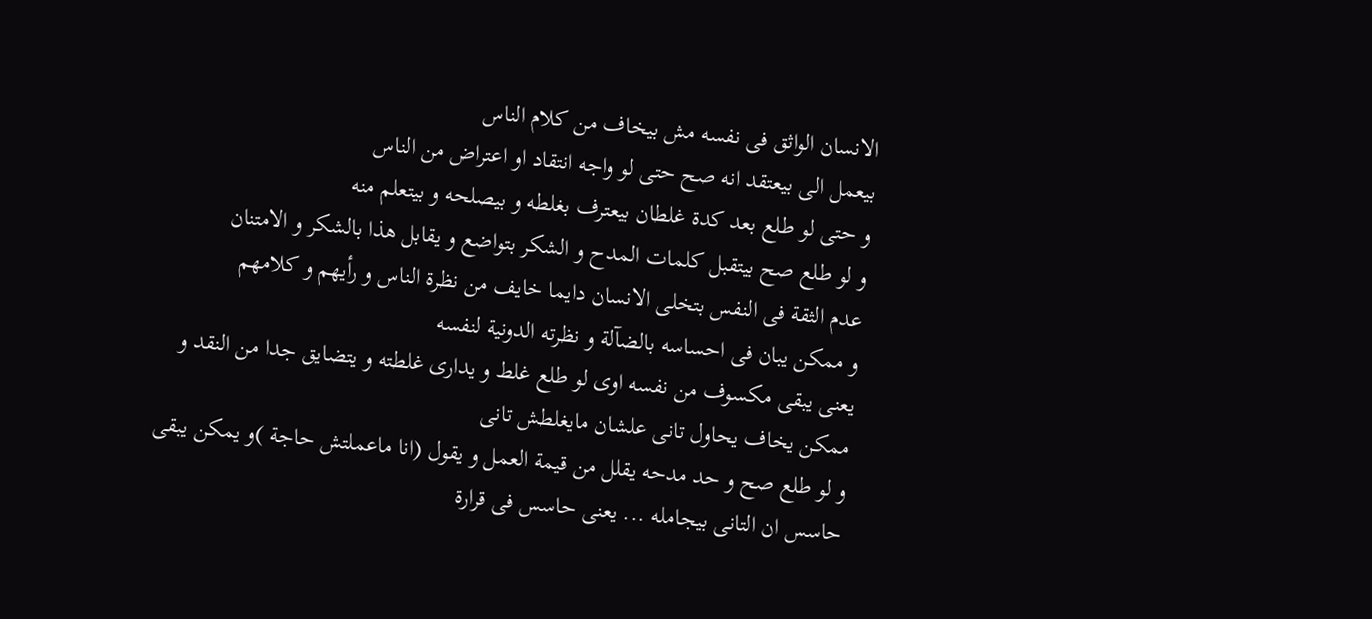الانسان الواثق فى نفسه مش بيخاف من كلام الناس
بيعمل الى بيعتقد انه صح حتى لو واجه انتقاد او اعتراض من الناس
و حتى لو طلع بعد كدة غلطان بيعترف بغلطه و بيصلحه و بيتعلم منه
و لو طلع صح بيتقبل كلمات المدح و الشكر بتواضع و يقابل هذا بالشكر و الامتنان
عدم الثقة فى النفس بتخلى الانسان دايما خايف من نظرة الناس و رأيهم و كلامهم
و ممكن يبان فى احساسه بالضآلة و نظرته الدونية لنفسه
يعنى يبقى مكسوف من نفسه اوى لو طلع غلط و يدارى غلطته و يتضايق جدا من النقد و ممكن يخاف يحاول تانى علشان مايغلطش تانى
و لو طلع صح و حد مدحه يقلل من قيمة العمل و يقول (انا ماعملتش حاجة )و يمكن يبقى حاسس ان التانى بيجامله ... يعنى حاسس فى قرارة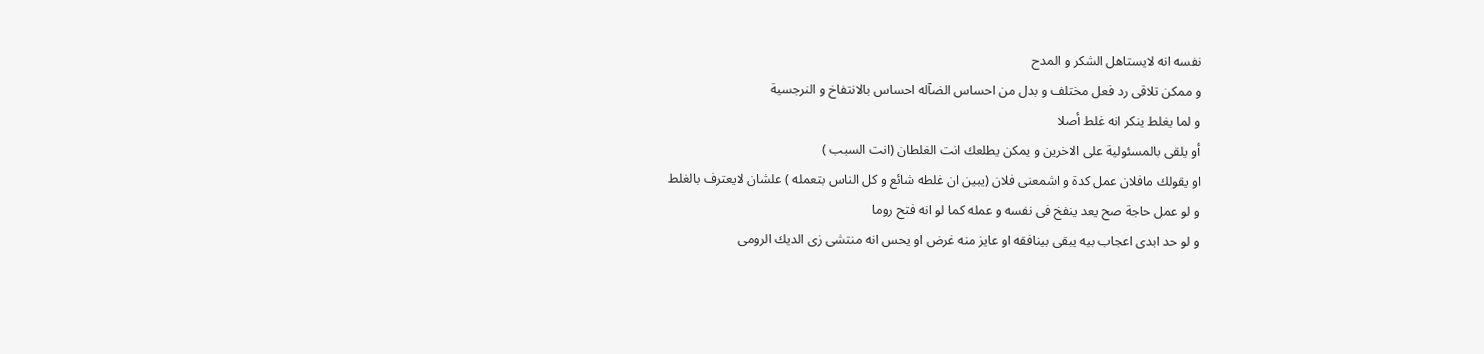نفسه انه لايستاهل الشكر و المدح
و ممكن تلاقى رد فعل مختلف و بدل من احساس الضآله احساس بالانتفاخ و النرجسية
و لما يغلط ينكر انه غلط أصلا
أو يلقى بالمسئولية على الاخرين و يمكن يطلعك انت الغلطان (انت السبب )
او يقولك مافلان عمل كدة و اشمعنى فلان (يبين ان غلطه شائع و كل الناس بتعمله ) علشان لايعترف بالغلط
و لو عمل حاجة صح يعد ينفخ فى نفسه و عمله كما لو انه فتح روما
و لو حد ابدى اعجاب بيه يبقى بينافقه او عايز منه غرض او يحس انه منتشى زى الديك الرومى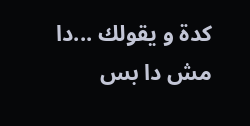كدة و يقولك ...دا مش دا بس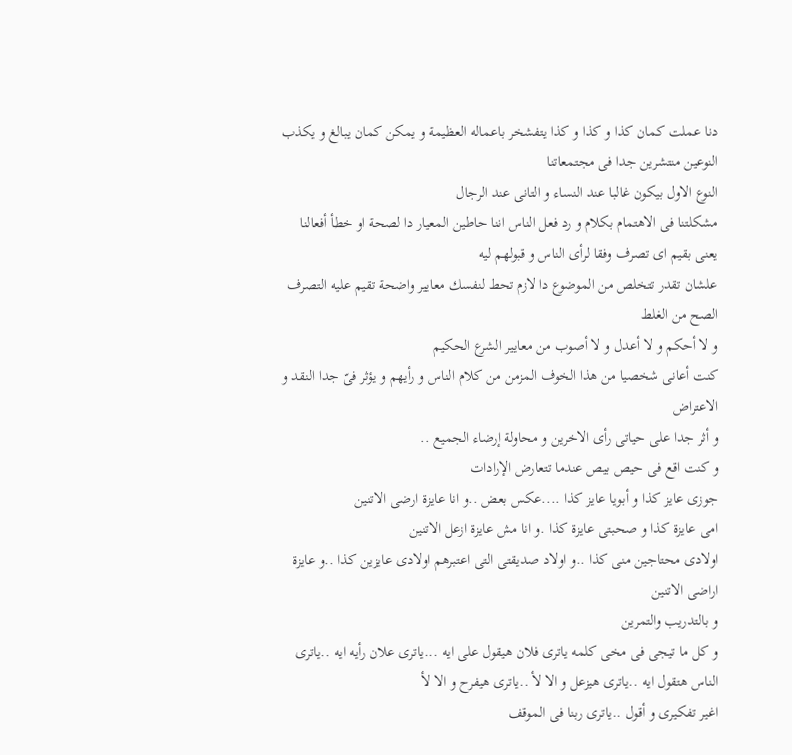دنا عملت كمان كذا و كذا و كذا يتفشخر باعماله العظيمة و يمكن كمان يبالغ و يكذب
النوعين منتشرين جدا فى مجتمعاتنا
النوع الاول بيكون غالبا عند النساء و التانى عند الرجال
مشكلتنا فى الاهتمام بكلام و رد فعل الناس اننا حاطين المعيار دا لصحة او خطأ أفعالنا
يعنى بقيم اى تصرف وفقا لرأى الناس و قبولهم ليه
علشان تقدر تتخلص من الموضوع دا لازم تحط لنفسك معايير واضحة تقيم عليه التصرف الصح من الغلط
و لا أحكم و لا أعدل و لا أصوب من معايير الشرع الحكيم
كنت أعانى شخصيا من هذا الخوف المزمن من كلام الناس و رأيهم و يؤثر فىّ جدا النقد و الاعتراض
و أثر جدا على حياتى رأى الاخرين و محاولة إرضاء الجميع ..
و كنت اقع فى حيص بيص عندما تتعارض الإرادات
جوزى عايز كذا و أبويا عايز كذا ....عكس بعض ..و انا عايزة ارضى الاتنين
امى عايزة كذا و صحبتى عايزة كذا .و انا مش عايزة ازعل الاتنين
اولادى محتاجين منى كذا ..و اولاد صديقتى التى اعتبرهم اولادى عايزين كذا ..و عايزة اراضى الاتنين
و بالتدريب والتمرين
و كل ما تيجى فى مخى كلمه ياترى فلان هيقول على ايه ...ياترى علان رأيه ايه ..ياترى الناس هتقول ايه ..ياترى هيزعل و الا لأ ..ياترى هيفرح و الا لأ
اغير تفكيرى و أقول ..ياترى ربنا فى الموقف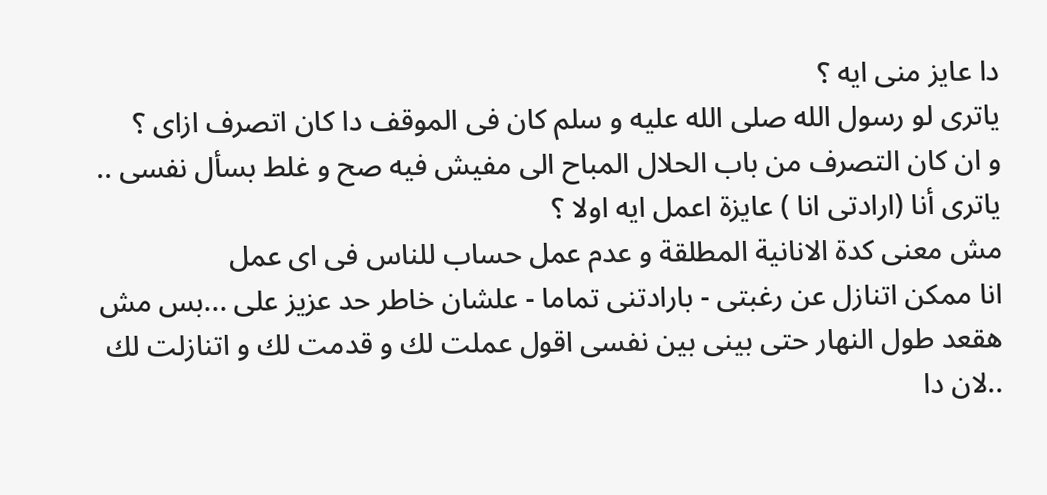دا عايز منى ايه ؟
ياترى لو رسول الله صلى الله عليه و سلم كان فى الموقف دا كان اتصرف ازاى ؟
و ان كان التصرف من باب الحلال المباح الى مفيش فيه صح و غلط بسأل نفسى ..
ياترى أنا (ارادتى انا ) عايزة اعمل ايه اولا ؟
مش معنى كدة الانانية المطلقة و عدم عمل حساب للناس فى اى عمل
انا ممكن اتنازل عن رغبتى - بارادتنى تماما - علشان خاطر حد عزيز على ...بس مش هقعد طول النهار حتى بينى بين نفسى اقول عملت لك و قدمت لك و اتنازلت لك ..لان دا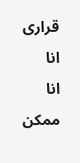قرارى انا
انا ممكن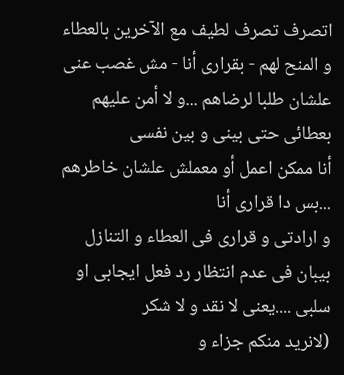اتصرف تصرف لطيف مع الآخرين بالعطاء و المنح لهم - بقرارى أنا - مش غصب عنى علشان طلبا لرضاهم ...و لا أمن عليهم بعطائى حتى بينى و بين نفسى
أنا ممكن اعمل أو معملش علشان خاطرهم ...بس دا قرارى أنا
و ارادتى و قرارى فى العطاء و التنازل بيبان فى عدم انتظار رد فعل ايجابى او سلبى ....يعنى لا نقد و لا شكر
(لانريد منكم جزاء و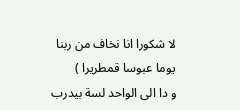لا شكورا انا نخاف من ربنا يوما عبوسا قمطريرا )
و دا الى الواحد لسة بيدرب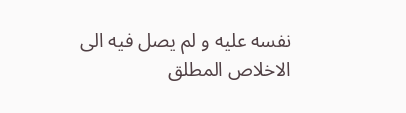نفسه عليه و لم يصل فيه الى الاخلاص المطلق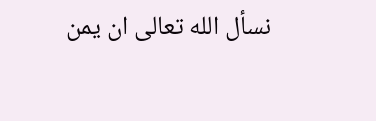نسأل الله تعالى ان يمن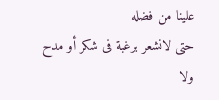علينا من فضله
حتى لانشعر برغبة فى شكر أو مدح ولا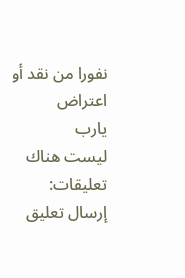نفورا من نقد أو اعتراض
يارب
ليست هناك تعليقات:
إرسال تعليق